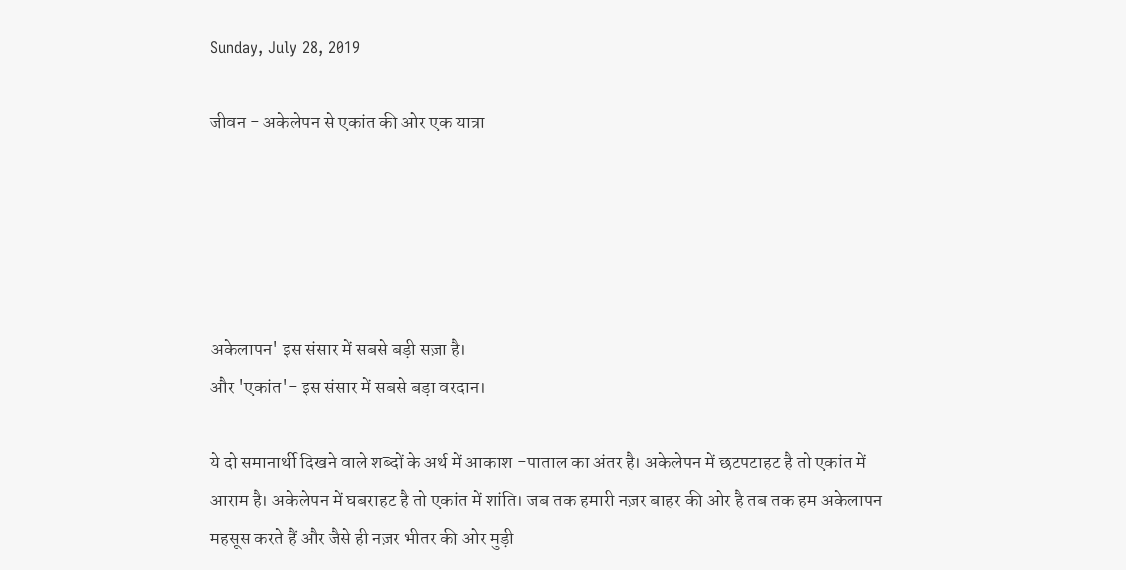Sunday, July 28, 2019

जीवन - अकेलेपन से एकांत की ओर एक यात्रा





अकेलापन' इस संसार में सबसे बड़ी सज़ा है।
और 'एकांत'- इस संसार में सबसे बड़ा वरदान।

ये दो समानार्थी दिखने वाले शब्दों के अर्थ में आकाश -पाताल का अंतर है। अकेलेपन में छटपटाहट है तो एकांत में आराम है। अकेलेपन में घबराहट है तो एकांत में शांति। जब तक हमारी नज़र बाहर की ओर है तब तक हम अकेलापन महसूस करते हैं और जैसे ही नज़र भीतर की ओर मुड़ी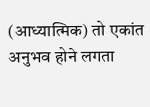(आध्यात्मिक) तो एकांत अनुभव होने लगता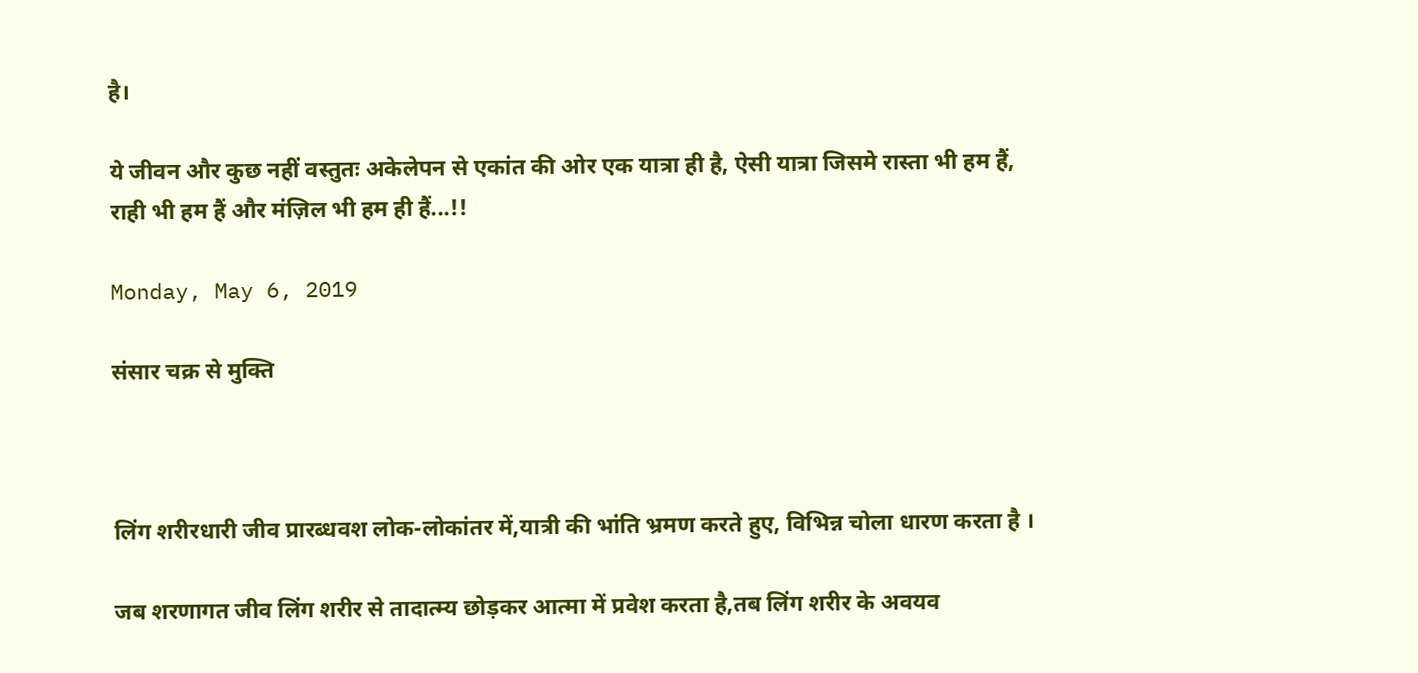है।

ये जीवन और कुछ नहीं वस्तुतः अकेलेपन से एकांत की ओर एक यात्रा ही है, ऐसी यात्रा जिसमे रास्ता भी हम हैं, राही भी हम हैं और मंज़िल भी हम ही हैं...!!

Monday, May 6, 2019

संसार चक्र से मुक्ति



लिंग शरीरधारी जीव प्रारब्धवश लोक-लोकांतर में,यात्री की भांति भ्रमण करते हुए, विभिन्न चोला धारण करता है ।

जब शरणागत जीव लिंग शरीर से तादात्म्य छोड़कर आत्मा में प्रवेश करता है,तब लिंग शरीर के अवयव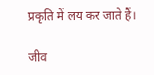प्रकृति में लय कर जाते हैं।

जीव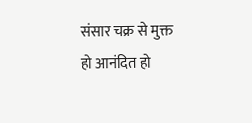संसार चक्र से मुक्त हो आनंदित हो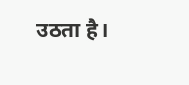उठता है।